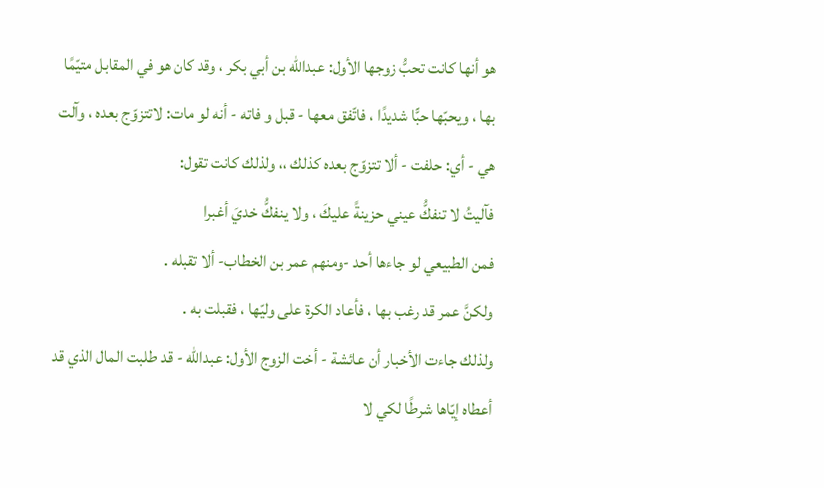هو أنها كانت تحبُّ زوجها الأول: عبدالله بن أبي بكر ، وقد كان هو في المقابل متيّمًا بها ، ويحبّها حبًّا شديدًا ، فاتّفق معها - قبل و فاته - أنه لو مات: لاتتزوّج بعده ، وآلت هي - أي: حلفت - ألا تتزوّج بعده كذلك ،، ولذلك كانت تقول:
فآليتُ لا تنفكُّ عيني حزينةً عليكَ ، ولا ينفكُّ خديَ أغبرا
فمن الطبيعي لو جاءها أحد -ومنهم عمر بن الخطاب- ألا تقبله .
ولكنَّ عمر قد رغب بها ، فأعاد الكرة على وليّها ، فقبلت به .
ولذلك جاءت الأخبار أن عائشة - أخت الزوج الأول: عبدالله - قد طلبت المال الذي قد أعطاه إيّاها شرطًا لكي لا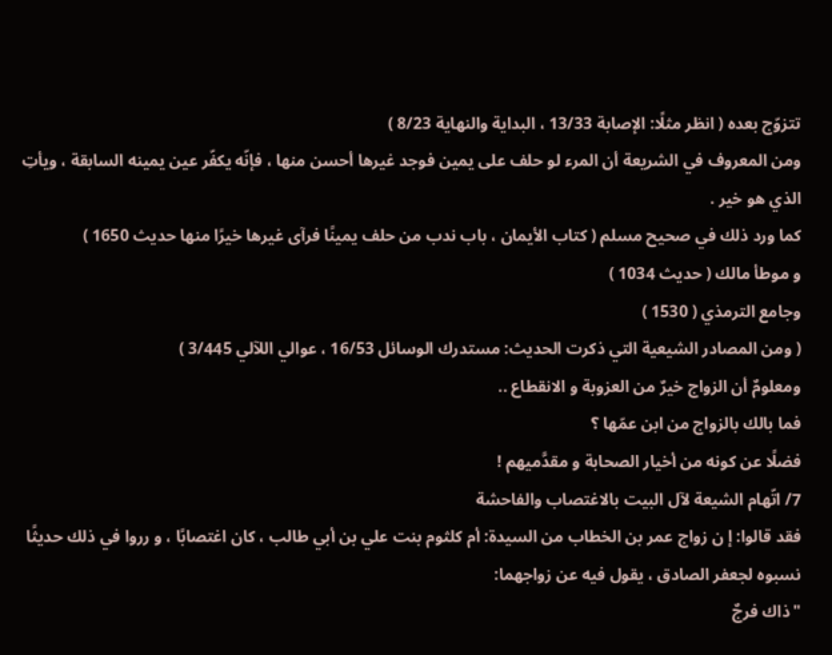تتزوّج بعده ( انظر مثلًا: الإصابة 13/33 ، البداية والنهاية 8/23 )
ومن المعروف في الشريعة أن المرء لو حلف على يمين فوجد غيرها أحسن منها ، فإنّه يكفّر عين يمينه السابقة ، ويأتِ الذي هو خير .
كما ورد ذلك في صحيح مسلم ( كتاب الأيمان ، باب ندب من حلف يمينًا فرآى غيرها خيرًا منها حديث 1650 )
و موطأ مالك ( حديث 1034 )
وجامع الترمذي ( 1530 )
( ومن المصادر الشيعية التي ذكرت الحديث: مستدرك الوسائل 16/53 ، عوالي اللآلي 3/445 )
ومعلومٌ أن الزواج خيرٌ من العزوبة و الانقطاع ..
فما بالك بالزواج من ابن عمّها ؟
فضلًا عن كونه من أخيار الصحابة و مقدَّميهم !
7/ اتّهام الشيعة لآل البيت بالاغتصاب والفاحشة
فقد قالوا: إ ن زواج عمر بن الخطاب من السيدة: أم كلثوم بنت علي بن أبي طالب ، كان اغتصابًا ، و رروا في ذلك حديثًا نسبوه لجعفر الصادق ، يقول فيه عن زواجهما:
"ذاك فرجٌ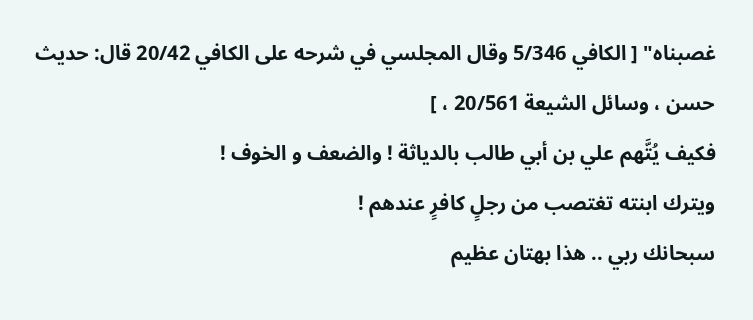غصبناه" [ الكافي 5/346 وقال المجلسي في شرحه على الكافي 20/42 قال: حديث حسن ، وسائل الشيعة 20/561 ، ]
فكيف يُتَّهم علي بن أبي طالب بالدياثة ! والضعف و الخوف !
ويترك ابنته تغتصب من رجلٍ كافرٍ عندهم !
سبحانك ربي .. هذا بهتان عظيم